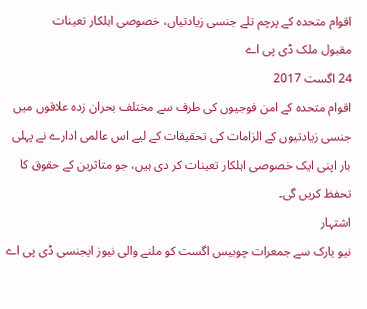اقوام متحدہ کے پرچم تلے جنسی زیادتیاں، خصوصی اہلکار تعینات
مقبول ملک ڈی پی اے
24 اگست 2017
اقوام متحدہ کے امن فوجیوں کی طرف سے مختلف بحران زدہ علاقوں میں جنسی زیادتیوں کے الزامات کی تحقیقات کے لیے اس عالمی ادارے نے پہلی بار اپنی ایک خصوصی اہلکار تعینات کر دی ہیں، جو متاثرین کے حقوق کا تحفظ کریں گی۔
اشتہار
نیو یارک سے جمعرات چوبیس اگست کو ملنے والی نیوز ایجنسی ڈی پی اے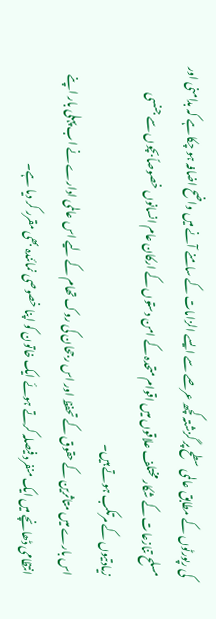کی رپورٹوں کے مطابق عالمی سطح پر گزشتہ کچھ عرصے سے ایسے الزامات کے سامنے آنے میں واضح اضافہ ہو چکا ہے کہ بدامنی اور مسلح تنازعات کے شکار مختلف علاقوں میں اقوام متحدہ کے امن دستوں کے ارکان عام انسانوں خصوصاً بچوں سے جنسی زیادتیوں کے مرتکب ہوتے ہیں۔
اس بارے میں متاثرین کے حقوق کے تحفظ اور اس رجحان کی روک تھام کے لیے اس عالمی ادارے نے اب پہلی بار اپنے انتظامی ڈھانچے میں ایک منفرد فیصلہ کرتے ہوئے ایک خاتون کو اپنا خصوصی نمائندہ بھی مقرر کر دیا ہے۔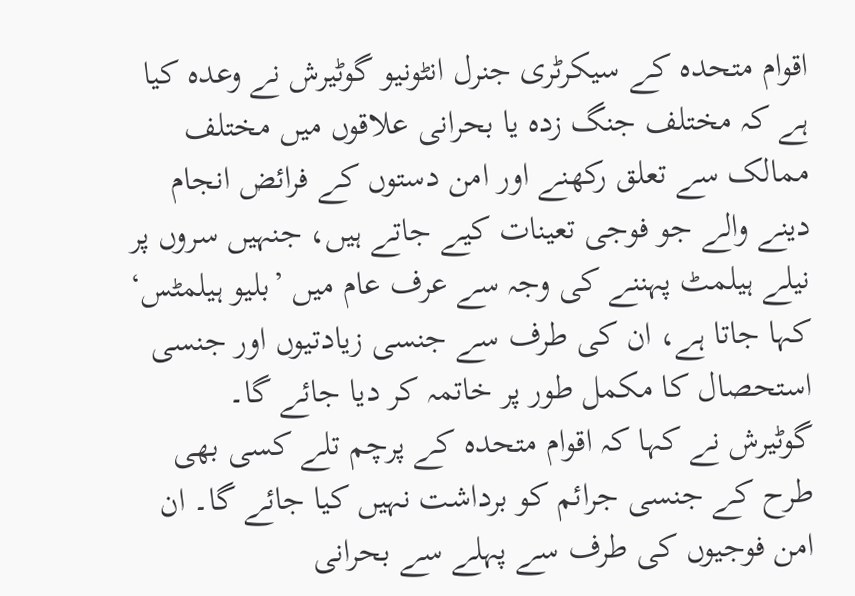اقوام متحدہ کے سیکرٹری جنرل انٹونیو گوٹیرش نے وعدہ کیا ہے کہ مختلف جنگ زدہ یا بحرانی علاقوں میں مختلف ممالک سے تعلق رکھنے اور امن دستوں کے فرائض انجام دینے والے جو فوجی تعینات کیے جاتے ہیں، جنہیں سروں پر نیلے ہیلمٹ پہننے کی وجہ سے عرف عام میں ’بلیو ہیلمٹس‘ کہا جاتا ہے، ان کی طرف سے جنسی زیادتیوں اور جنسی استحصال کا مکمل طور پر خاتمہ کر دیا جائے گا۔
گوٹیرش نے کہا کہ اقوام متحدہ کے پرچم تلے کسی بھی طرح کے جنسی جرائم کو برداشت نہیں کیا جائے گا۔ ان امن فوجیوں کی طرف سے پہلے سے بحرانی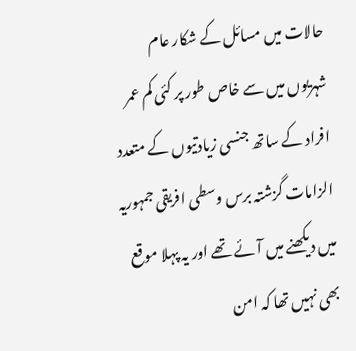حالات میں مسائل کے شکار عام شہریوں میں سے خاص طور پر کئی کم عمر افراد کے ساتھ جنسی زیادتیوں کے متعدد الزامات گزشتہ برس وسطی افریقی جمہوریہ میں دیکھنے میں آئے تھے اور یہ پہلا موقع بھی نہیں تھا کہ امن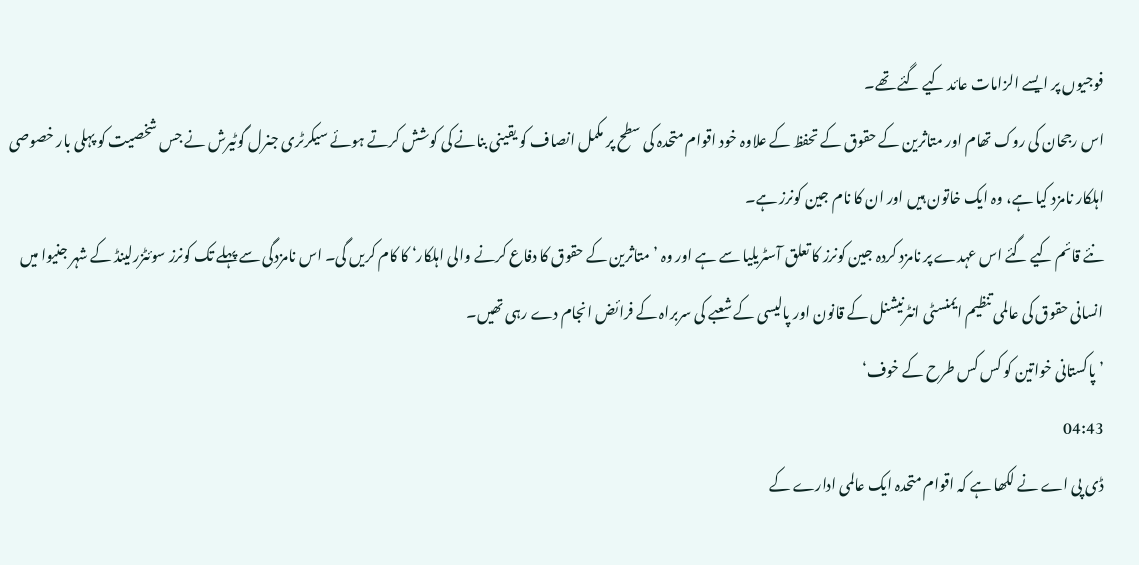فوجیوں پر ایسے الزامات عائد کیے گئے تھے۔
اس رجحان کی روک تھام اور متاثرین کے حقوق کے تحفظ کے علاوہ خود اقوام متحدہ کی سطح پر مکمل انصاف کو یقینی بنانے کی کوشش کرتے ہوئے سیکرٹری جنرل گوٹیرش نے جس شخصیت کو پہلی بار خصوصی اہلکار نامزد کیا ہے، وہ ایک خاتون ہیں اور ان کا نام جین کونرز ہے۔
نئے قائم کیے گئے اس عہدے پر نامزد کردہ جین کونرز کا تعلق آسٹریلیا سے ہے اور وہ ’متاثرین کے حقوق کا دفاع کرنے والی اہلکار‘ کا کام کریں گی۔ اس نامزدگی سے پہلے تک کونرز سوئٹزرلینڈ کے شہر جنیوا میں انسانی حقوق کی عالمی تنظیم ایمنسٹی انٹرنیشنل کے قانون اور پالیسی کے شعبے کی سربراہ کے فرائض انجام دے رہی تھیں۔
’پاکستانی خواتین کو کس کس طرح کے خوف‘
04:43
ڈی پی اے نے لکھا ہے کہ اقوام متحدہ ایک عالمی ادارے کے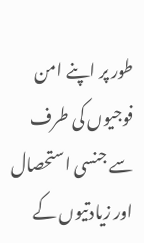طور پر اپنے امن فوجیوں کی طرف سے جنسی استحصال اور زیادتیوں کے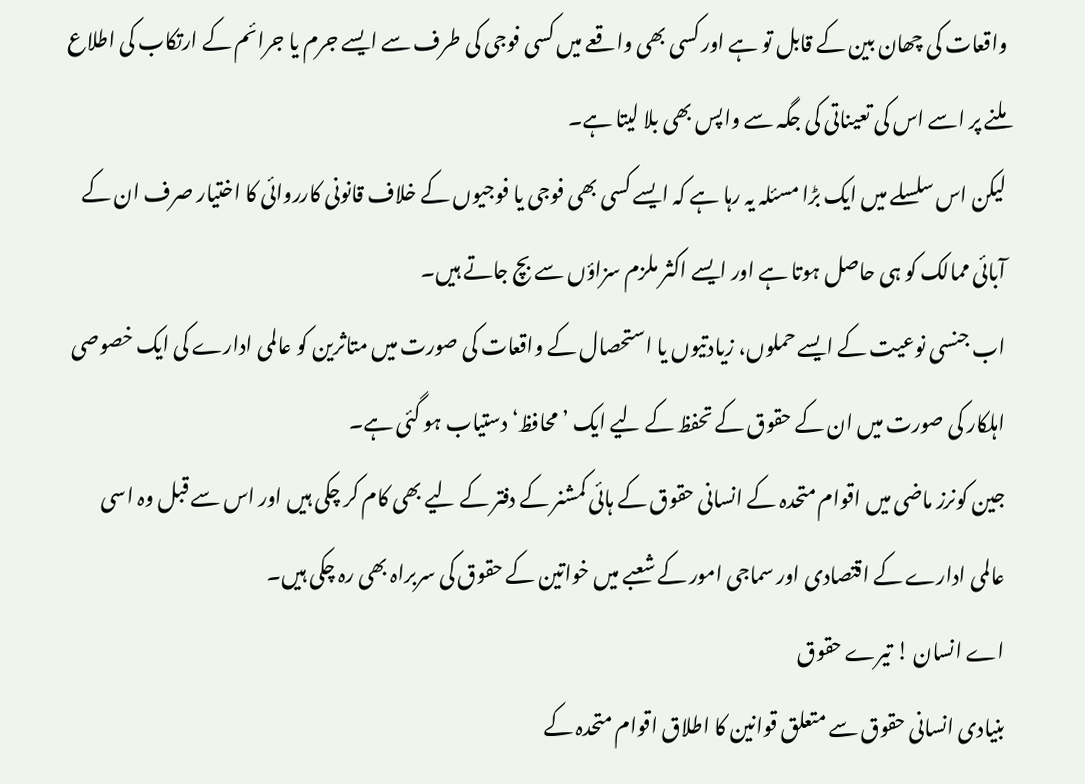واقعات کی چھان بین کے قابل تو ہے اور کسی بھی واقعے میں کسی فوجی کی طرف سے ایسے جرم یا جرائم کے ارتکاب کی اطلاع ملنے پر اسے اس کی تعیناتی کی جگہ سے واپس بھی بلا لیتا ہے۔
لیکن اس سلسلے میں ایک بڑا مسئلہ یہ رہا ہے کہ ایسے کسی بھی فوجی یا فوجیوں کے خلاف قانونی کارروائی کا اختیار صرف ان کے آبائی ممالک کو ہی حاصل ہوتا ہے اور ایسے اکثر ملزم سزاؤں سے بچ جاتے ہیں۔
اب جنسی نوعیت کے ایسے حملوں، زیادتیوں یا استحصال کے واقعات کی صورت میں متاثرین کو عالمی ادارے کی ایک خصوصی اہلکار کی صورت میں ان کے حقوق کے تحفظ کے لیے ایک ’محافظ‘ دستیاب ہو گئی ہے۔
جین کونرز ماضی میں اقوام متحدہ کے انسانی حقوق کے ہائی کمشنر کے دفتر کے لیے بھی کام کر چکی ہیں اور اس سے قبل وہ اسی عالمی ادارے کے اقتصادی اور سماجی امور کے شعبے میں خواتین کے حقوق کی سربراہ بھی رہ چکی ہیں۔
اے انسان ! تیرے حقوق
بنیادی انسانی حقوق سے متعلق قوانین کا اطلاق اقوام متحدہ کے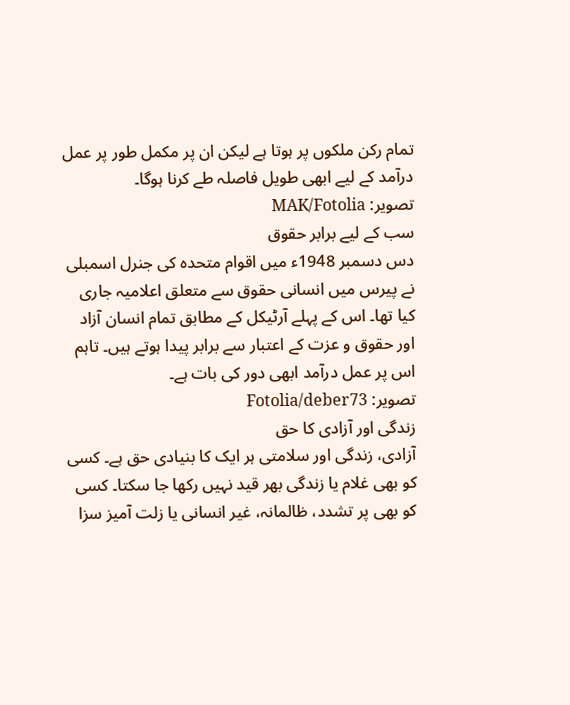تمام رکن ملکوں پر ہوتا ہے لیکن ان پر مکمل طور پر عمل درآمد کے لیے ابھی طویل فاصلہ طے کرنا ہوگا۔
تصویر: MAK/Fotolia
سب کے لیے برابر حقوق
دس دسمبر 1948ء میں اقوام متحدہ کی جنرل اسمبلی نے پیرس میں انسانی حقوق سے متعلق اعلامیہ جاری کیا تھا۔ اس کے پہلے آرٹیکل کے مطابق تمام انسان آزاد اور حقوق و عزت کے اعتبار سے برابر پیدا ہوتے ہیں۔ تاہم اس پر عمل درآمد ابھی دور کی بات ہے۔
تصویر: Fotolia/deber73
زندگی اور آزادی کا حق
آزادی، زندگی اور سلامتی ہر ایک کا بنیادی حق ہے۔ کسی کو بھی غلام یا زندگی بھر قید نہیں رکھا جا سکتا۔ کسی کو بھی پر تشدد، ظالمانہ، غیر انسانی یا زلت آمیز سزا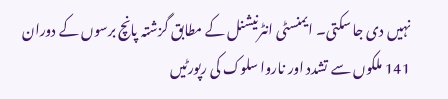نہیں دی جا سکتی۔ ایمنسٹی انٹرنیشنل کے مطابق گزشتہ پانچ برسوں کے دوران 141 ملکوں سے تشدد اور ناروا سلوک کی رپورٹیں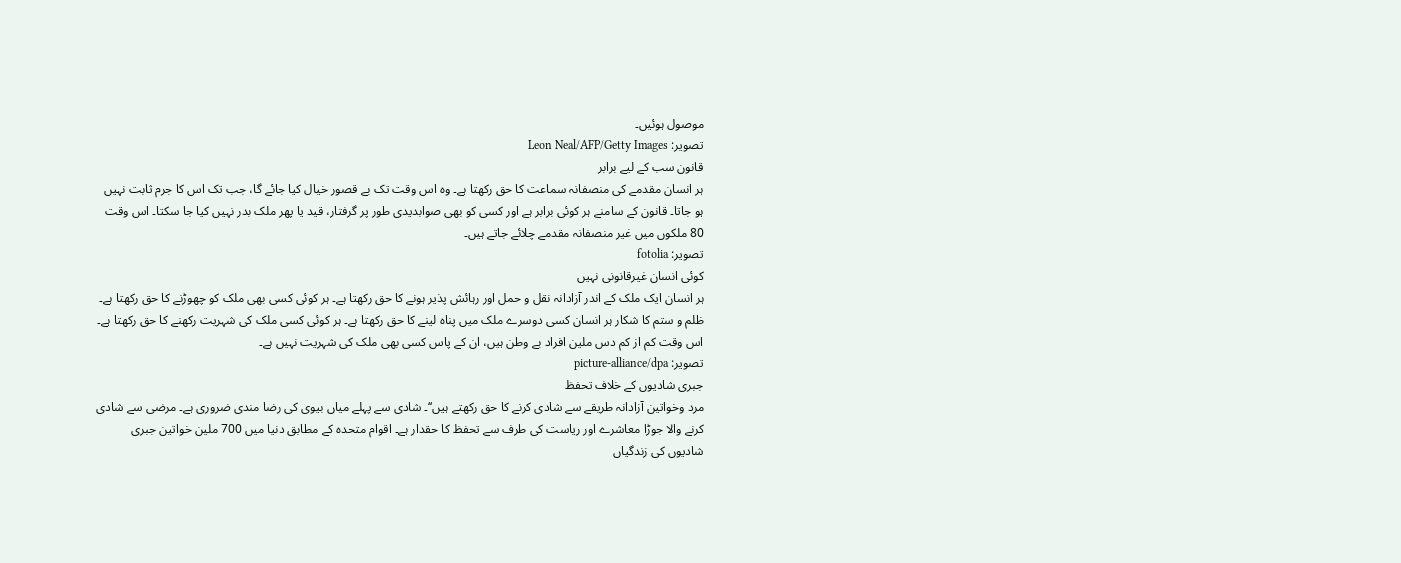موصول ہوئیں۔
تصویر: Leon Neal/AFP/Getty Images
قانون سب کے لیے برابر
ہر انسان مقدمے کی منصفانہ سماعت کا حق رکھتا ہے۔ وہ اس وقت تک بے قصور خیال کیا جائے گا، جب تک اس کا جرم ثابت نہیں ہو جاتا۔ قانون کے سامنے ہر کوئی برابر ہے اور کسی کو بھی صوابدیدی طور پر گرفتار، قید یا پھر ملک بدر نہیں کیا جا سکتا۔ اس وقت 80 ملکوں میں غیر منصفانہ مقدمے چلائے جاتے ہیں۔
تصویر: fotolia
کوئی انسان غیرقانونی نہیں
ہر انسان ایک ملک کے اندر آزادانہ نقل و حمل اور رہائش پذیر ہونے کا حق رکھتا ہے۔ ہر کوئی کسی بھی ملک کو چھوڑنے کا حق رکھتا ہے۔ ظلم و ستم کا شکار ہر انسان کسی دوسرے ملک میں پناہ لینے کا حق رکھتا ہے۔ ہر کوئی کسی ملک کی شہریت رکھنے کا حق رکھتا ہے۔ اس وقت کم از کم دس ملین افراد بے وطن ہیں، ان کے پاس کسی بھی ملک کی شہریت نہیں ہے۔
تصویر: picture-alliance/dpa
جبری شادیوں کے خلاف تحفظ
مرد وخواتین آزادانہ طریقے سے شادی کرنے کا حق رکھتے ہیں‘‘۔ شادی سے پہلے میاں بیوی کی رضا مندی ضروری ہے۔ مرضی سے شادی کرنے والا جوڑا معاشرے اور ریاست کی طرف سے تحفظ کا حقدار ہے۔ اقوام متحدہ کے مطابق دنیا میں 700 ملین خواتین جبری شادیوں کی زندگیاں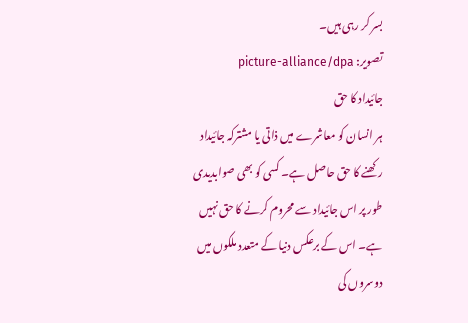بسر کر رہی ہیں۔
تصویر: picture-alliance/dpa
جائیداد کا حق
ہر انسان کو معاشرے میں ذاتی یا مشترکہ جائیداد رکھنے کا حق حاصل ہے۔ کسی کو بھی صوابدیدی طور پر اس جائیداد سے محروم کرنے کا حق نہیں ہے۔ اس کے برعکس دنیا کے متعدد ملکوں میں دوسروں کی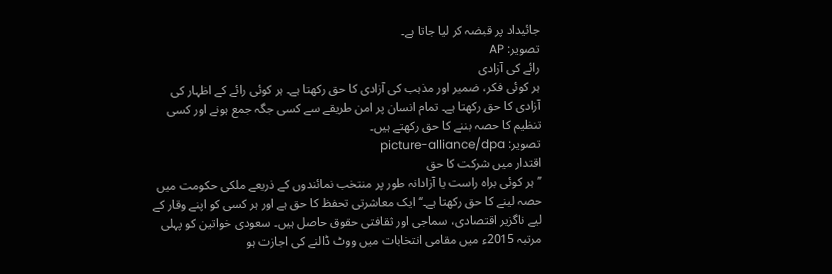جائیداد پر قبضہ کر لیا جاتا ہے۔
تصویر: AP
رائے کی آزادی
ہر کوئی فکر، ضمیر اور مذہب کی آزادی کا حق رکھتا ہے۔ ہر کوئی رائے کے اظہار کی آزادی کا حق رکھتا ہے۔ تمام انسان پر امن طریقے سے کسی جگہ جمع ہونے اور کسی تنظیم کا حصہ بننے کا حق رکھتے ہیں۔
تصویر: picture-alliance/dpa
اقتدار میں شرکت کا حق
’’ہر کوئی براہ راست یا آزادانہ طور پر منتخب نمائندوں کے ذریعے ملکی حکومت میں حصہ لینے کا حق رکھتا ہے۔‘‘ ایک معاشرتی تحفظ کا حق ہے اور ہر کسی کو اپنے وقار کے لیے ناگزیر اقتصادی، سماجی اور ثقافتی حقوق حاصل ہیں۔ سعودی خواتین کو پہلی مرتبہ 2015ء میں مقامی انتخابات میں ووٹ ڈالنے کی اجازت ہو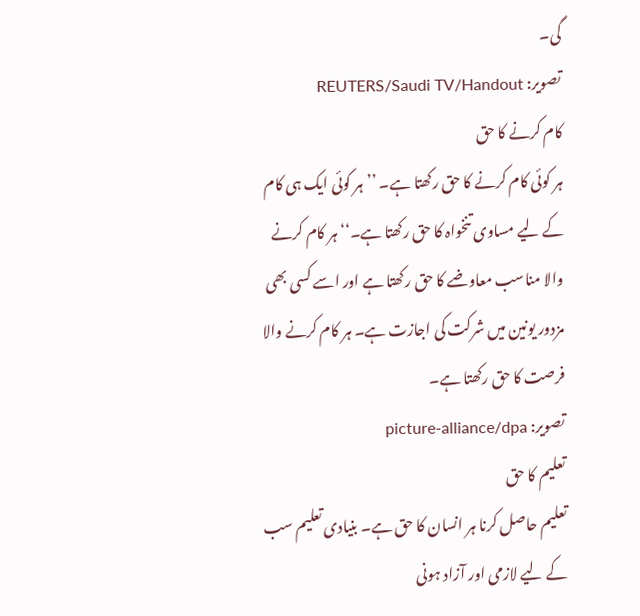گی۔
تصویر: REUTERS/Saudi TV/Handout
کام کرنے کا حق
ہر کوئی کام کرنے کا حق رکھتا ہے۔ ’’ہر کوئی ایک ہی کام کے لیے مساوی تنخواہ کا حق رکھتا ہے۔‘‘ ہر کام کرنے والا مناسب معاوضے کا حق رکھتا ہے اور اسے کسی بھی مزدور یونین میں شرکت کی اجازت ہے۔ ہر کام کرنے والا فرصت کا حق رکھتا ہے۔
تصویر: picture-alliance/dpa
تعلیم کا حق
تعلیم حاصل کرنا ہر انسان کا حق ہے۔ بنیادی تعلیم سب کے لیے لازمی اور آزاد ہونی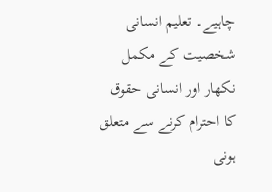چاہیے۔ تعلیم انسانی شخصیت کے مکمل نکھار اور انسانی حقوق کا احترام کرنے سے متعلق ہونی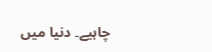چاہیے۔ دنیا میں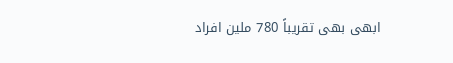ابھی بھی تقریباً 780 ملین افراد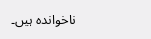ناخواندہ ہیں۔